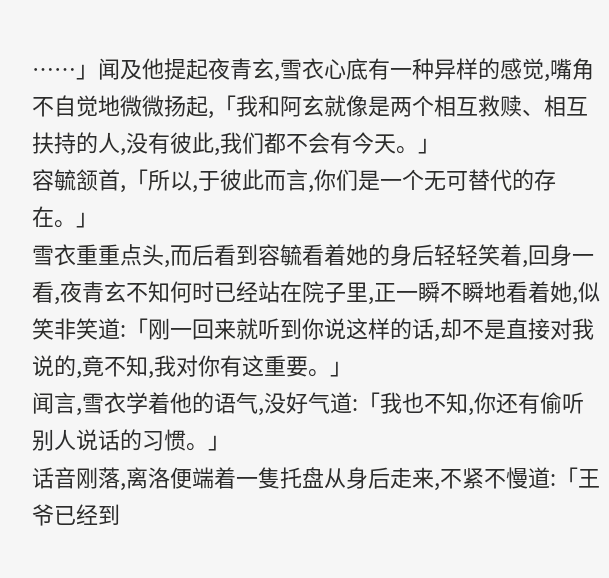……」闻及他提起夜青玄,雪衣心底有一种异样的感觉,嘴角不自觉地微微扬起,「我和阿玄就像是两个相互救赎、相互扶持的人,没有彼此,我们都不会有今天。」
容毓颔首,「所以,于彼此而言,你们是一个无可替代的存在。」
雪衣重重点头,而后看到容毓看着她的身后轻轻笑着,回身一看,夜青玄不知何时已经站在院子里,正一瞬不瞬地看着她,似笑非笑道:「刚一回来就听到你说这样的话,却不是直接对我说的,竟不知,我对你有这重要。」
闻言,雪衣学着他的语气,没好气道:「我也不知,你还有偷听别人说话的习惯。」
话音刚落,离洛便端着一隻托盘从身后走来,不紧不慢道:「王爷已经到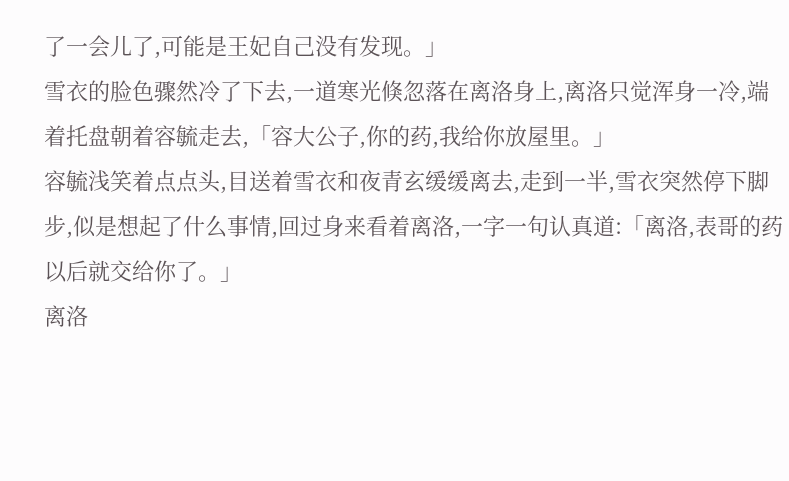了一会儿了,可能是王妃自己没有发现。」
雪衣的脸色骤然冷了下去,一道寒光倏忽落在离洛身上,离洛只觉浑身一冷,端着托盘朝着容毓走去,「容大公子,你的药,我给你放屋里。」
容毓浅笑着点点头,目送着雪衣和夜青玄缓缓离去,走到一半,雪衣突然停下脚步,似是想起了什么事情,回过身来看着离洛,一字一句认真道:「离洛,表哥的药以后就交给你了。」
离洛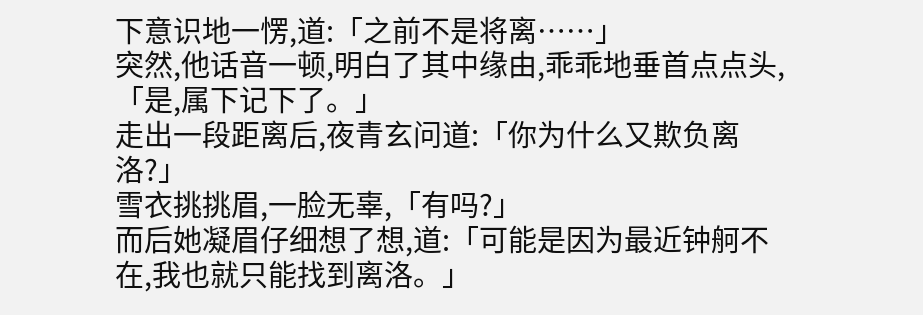下意识地一愣,道:「之前不是将离……」
突然,他话音一顿,明白了其中缘由,乖乖地垂首点点头,「是,属下记下了。」
走出一段距离后,夜青玄问道:「你为什么又欺负离洛?」
雪衣挑挑眉,一脸无辜,「有吗?」
而后她凝眉仔细想了想,道:「可能是因为最近钟舸不在,我也就只能找到离洛。」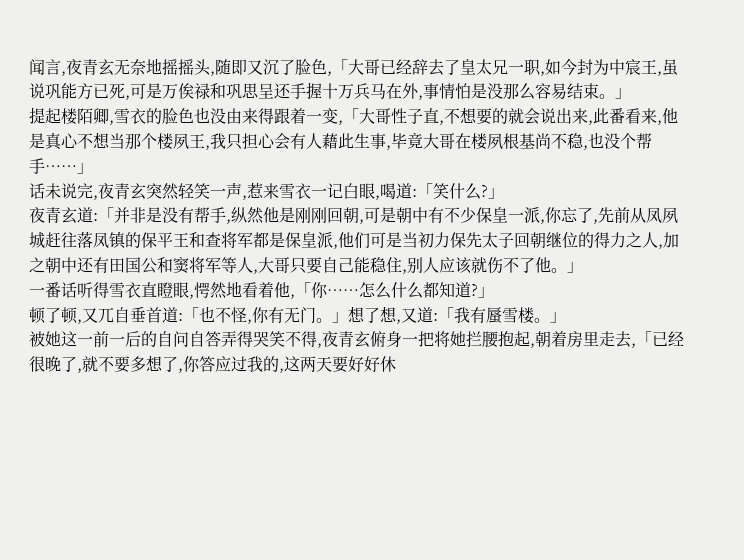闻言,夜青玄无奈地摇摇头,随即又沉了脸色,「大哥已经辞去了皇太兄一职,如今封为中宸王,虽说巩能方已死,可是万俟禄和巩思呈还手握十万兵马在外,事情怕是没那么容易结束。」
提起楼陌卿,雪衣的脸色也没由来得跟着一变,「大哥性子直,不想要的就会说出来,此番看来,他是真心不想当那个楼夙王,我只担心会有人藉此生事,毕竟大哥在楼夙根基尚不稳,也没个帮手……」
话未说完,夜青玄突然轻笑一声,惹来雪衣一记白眼,喝道:「笑什么?」
夜青玄道:「并非是没有帮手,纵然他是刚刚回朝,可是朝中有不少保皇一派,你忘了,先前从凤夙城赶往落凤镇的保平王和查将军都是保皇派,他们可是当初力保先太子回朝继位的得力之人,加之朝中还有田国公和窦将军等人,大哥只要自己能稳住,别人应该就伤不了他。」
一番话听得雪衣直瞪眼,愕然地看着他,「你……怎么什么都知道?」
顿了顿,又兀自垂首道:「也不怪,你有无门。」想了想,又道:「我有蜃雪楼。」
被她这一前一后的自问自答弄得哭笑不得,夜青玄俯身一把将她拦腰抱起,朝着房里走去,「已经很晚了,就不要多想了,你答应过我的,这两天要好好休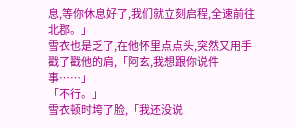息,等你休息好了,我们就立刻启程,全速前往北郡。」
雪衣也是乏了,在他怀里点点头,突然又用手戳了戳他的肩,「阿玄,我想跟你说件事……」
「不行。」
雪衣顿时垮了脸,「我还没说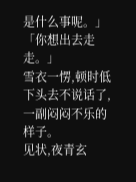是什么事呢。」
「你想出去走走。」
雪衣一愣,顿时低下头去不说话了,一副闷闷不乐的样子。
见状,夜青玄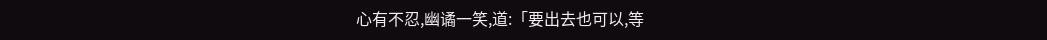心有不忍,幽谲一笑,道:「要出去也可以,等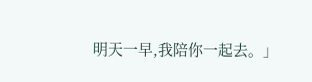明天一早,我陪你一起去。」